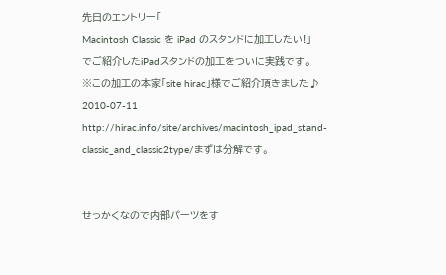先日のエントリー「
Macintosh Classic を iPad のスタンドに加工したい!」
でご紹介したiPadスタンドの加工をついに実践です。
※この加工の本家「site hirac」様でご紹介頂きました♪ 2010-07-11
http://hirac.info/site/archives/macintosh_ipad_stand-classic_and_classic2type/まずは分解です。


せっかくなので内部パーツをす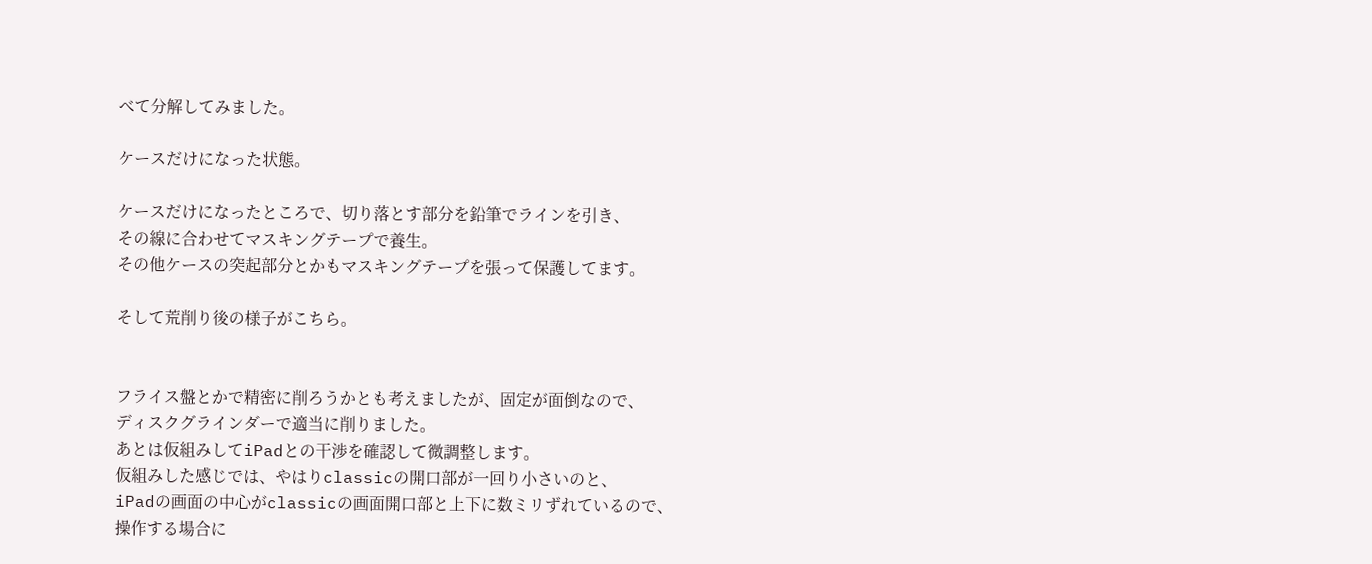べて分解してみました。

ケースだけになった状態。

ケースだけになったところで、切り落とす部分を鉛筆でラインを引き、
その線に合わせてマスキングテープで養生。
その他ケースの突起部分とかもマスキングテープを張って保護してます。

そして荒削り後の様子がこちら。


フライス盤とかで精密に削ろうかとも考えましたが、固定が面倒なので、
ディスクグラインダーで適当に削りました。
あとは仮組みしてiPadとの干渉を確認して微調整します。
仮組みした感じでは、やはりclassicの開口部が一回り小さいのと、
iPadの画面の中心がclassicの画面開口部と上下に数ミリずれているので、
操作する場合に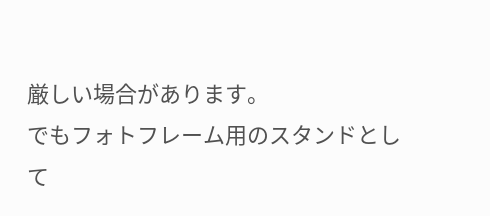厳しい場合があります。
でもフォトフレーム用のスタンドとして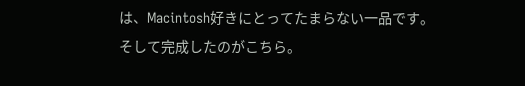は、Macintosh好きにとってたまらない一品です。
そして完成したのがこちら。